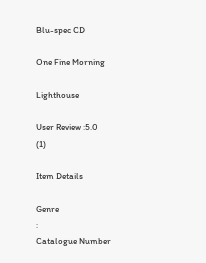Blu-spec CD

One Fine Morning

Lighthouse

User Review :5.0
(1)

Item Details

Genre
:
Catalogue Number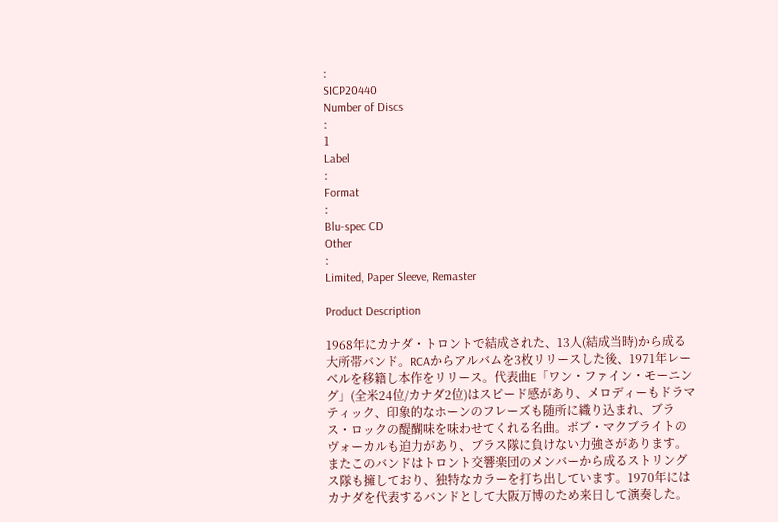:
SICP20440
Number of Discs
:
1
Label
:
Format
:
Blu-spec CD
Other
:
Limited, Paper Sleeve, Remaster

Product Description

1968年にカナダ・トロントで結成された、13人(結成当時)から成る大所帯バンド。RCAからアルバムを3枚リリースした後、1971年レーベルを移籍し本作をリリース。代表曲E「ワン・ファイン・モーニング」(全米24位/カナダ2位)はスピード感があり、メロディーもドラマティック、印象的なホーンのフレーズも随所に織り込まれ、ブラス・ロックの醍醐味を味わせてくれる名曲。ボブ・マクブライトのヴォーカルも迫力があり、ブラス隊に負けない力強さがあります。またこのバンドはトロント交響楽団のメンバーから成るストリングス隊も擁しており、独特なカラーを打ち出しています。1970年にはカナダを代表するバンドとして大阪万博のため来日して演奏した。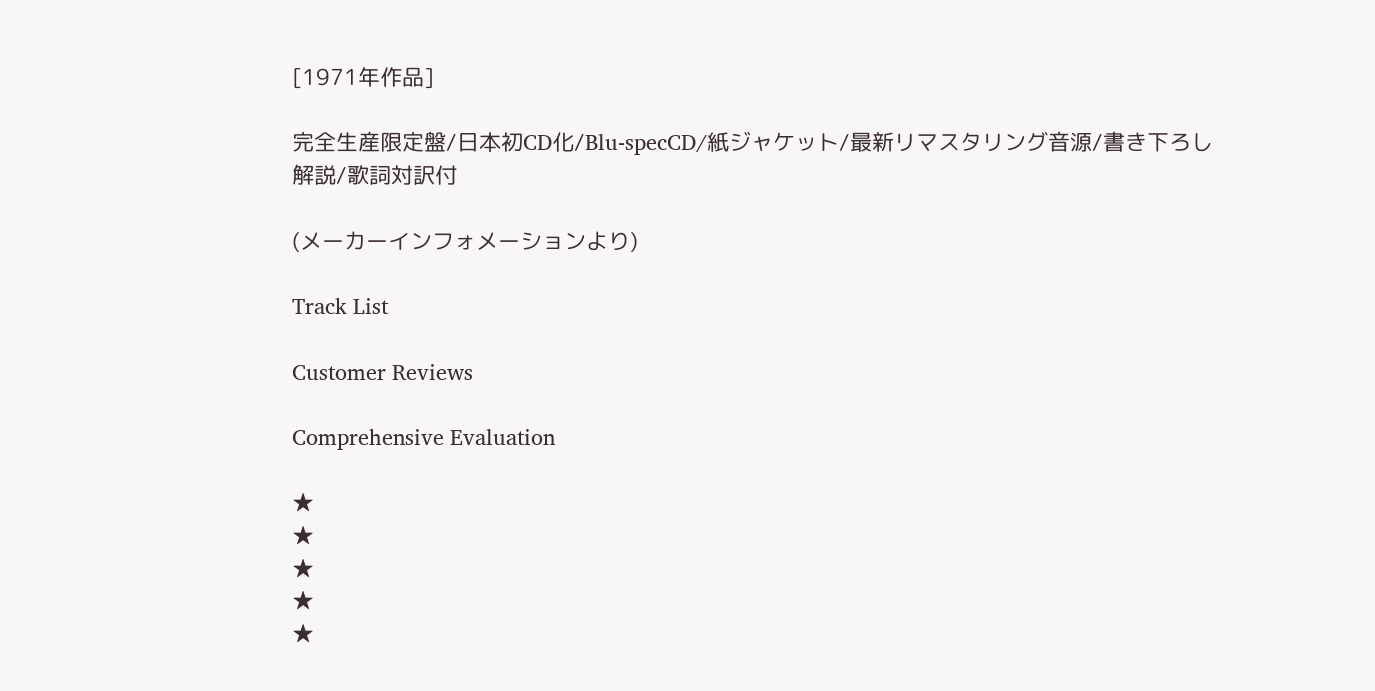[1971年作品]

完全生産限定盤/日本初CD化/Blu-specCD/紙ジャケット/最新リマスタリング音源/書き下ろし解説/歌詞対訳付

(メーカーインフォメーションより)

Track List

Customer Reviews

Comprehensive Evaluation

★
★
★
★
★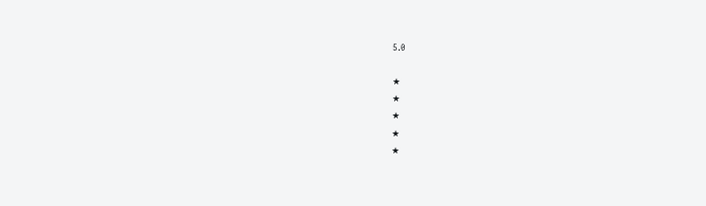5.0

★
★
★
★
★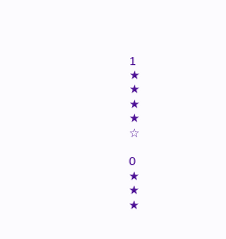1
★
★
★
★
☆

0
★
★
★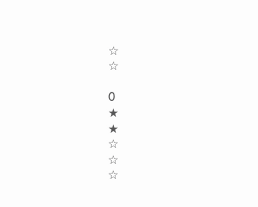☆
☆

0
★
★
☆
☆
☆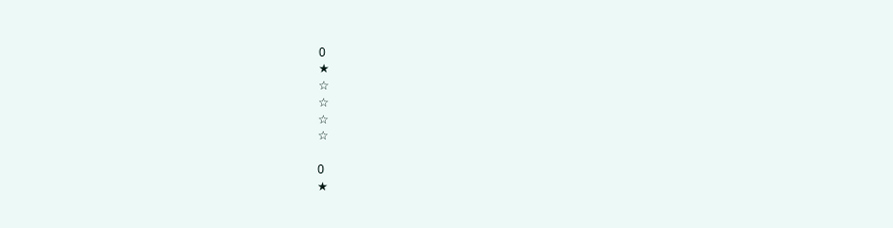0
★
☆
☆
☆
☆

0
★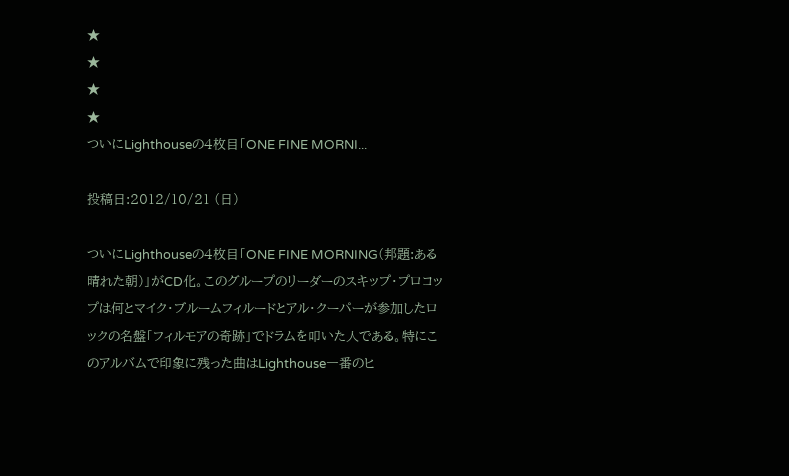★
★
★
★
ついにLighthouseの4枚目「ONE FINE MORNI...

投稿日:2012/10/21 (日)

ついにLighthouseの4枚目「ONE FINE MORNING(邦題:ある晴れた朝)」がCD化。このグループのリーダーのスキップ・プロコップは何とマイク・ブルームフィルードとアル・クーパーが参加したロックの名盤「フィルモアの奇跡」でドラムを叩いた人である。特にこのアルバムで印象に残った曲はLighthouse一番のヒ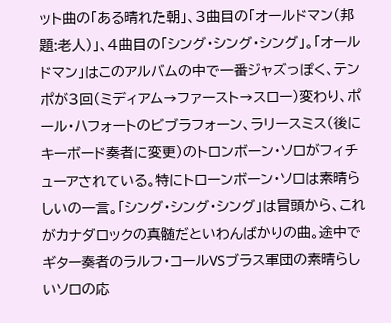ット曲の「ある晴れた朝」、3曲目の「オールドマン(邦題:老人)」、4曲目の「シング・シング・シング」。「オールドマン」はこのアルバムの中で一番ジャズっぽく、テンポが3回(ミディアム→ファースト→スロー)変わり、ポール・ハフォートのビブラフォーン、ラリースミス(後にキーボード奏者に変更)のトロンボーン・ソロがフィチューアされている。特にトローンボーン・ソロは素晴らしいの一言。「シング・シング・シング」は冒頭から、これがカナダロックの真髄だといわんばかりの曲。途中でギター奏者のラルフ・コールVSブラス軍団の素晴らしいソロの応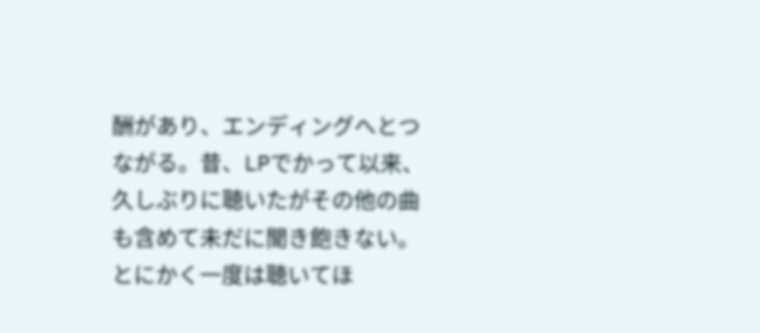酬があり、エンディングへとつながる。昔、LPでかって以来、久しぶりに聴いたがその他の曲も含めて未だに聞き飽きない。とにかく一度は聴いてほ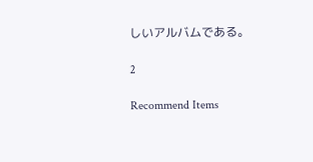しいアルバムである。

2

Recommend Items